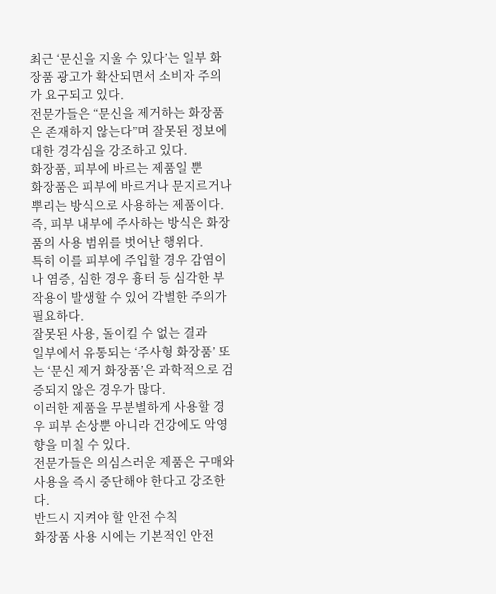최근 ‘문신을 지울 수 있다’는 일부 화장품 광고가 확산되면서 소비자 주의가 요구되고 있다.
전문가들은 “문신을 제거하는 화장품은 존재하지 않는다”며 잘못된 정보에 대한 경각심을 강조하고 있다.
화장품, 피부에 바르는 제품일 뿐
화장품은 피부에 바르거나 문지르거나 뿌리는 방식으로 사용하는 제품이다.
즉, 피부 내부에 주사하는 방식은 화장품의 사용 범위를 벗어난 행위다.
특히 이를 피부에 주입할 경우 감염이나 염증, 심한 경우 흉터 등 심각한 부작용이 발생할 수 있어 각별한 주의가 필요하다.
잘못된 사용, 돌이킬 수 없는 결과
일부에서 유통되는 ‘주사형 화장품’ 또는 ‘문신 제거 화장품’은 과학적으로 검증되지 않은 경우가 많다.
이러한 제품을 무분별하게 사용할 경우 피부 손상뿐 아니라 건강에도 악영향을 미칠 수 있다.
전문가들은 의심스러운 제품은 구매와 사용을 즉시 중단해야 한다고 강조한다.
반드시 지켜야 할 안전 수칙
화장품 사용 시에는 기본적인 안전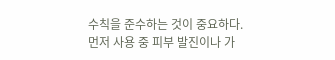수칙을 준수하는 것이 중요하다.
먼저 사용 중 피부 발진이나 가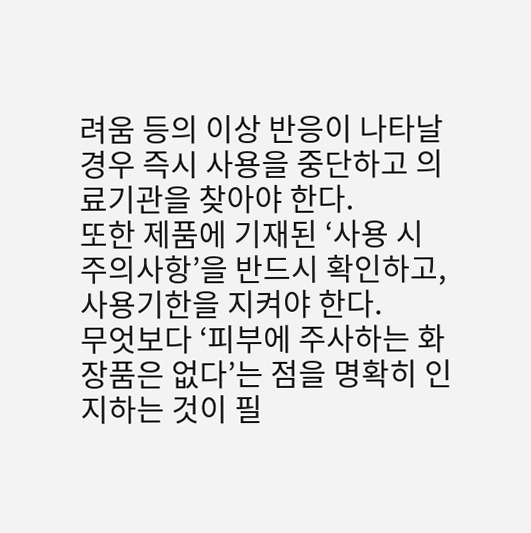려움 등의 이상 반응이 나타날 경우 즉시 사용을 중단하고 의료기관을 찾아야 한다.
또한 제품에 기재된 ‘사용 시 주의사항’을 반드시 확인하고, 사용기한을 지켜야 한다.
무엇보다 ‘피부에 주사하는 화장품은 없다’는 점을 명확히 인지하는 것이 필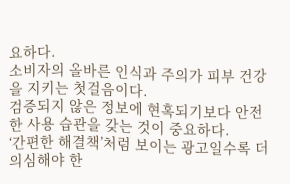요하다.
소비자의 올바른 인식과 주의가 피부 건강을 지키는 첫걸음이다.
검증되지 않은 정보에 현혹되기보다 안전한 사용 습관을 갖는 것이 중요하다.
‘간편한 해결책’처럼 보이는 광고일수록 더 의심해야 한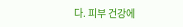다. 피부 건강에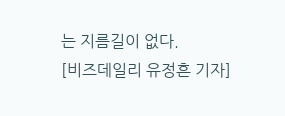는 지름길이 없다.
[비즈데일리 유정흔 기자]